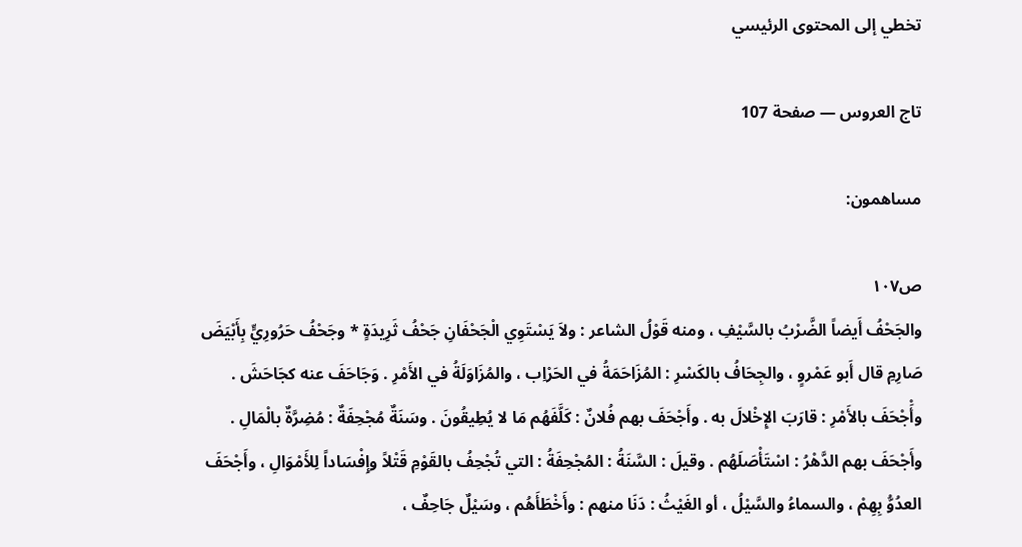تخطي إلى المحتوى الرئيسي

تاج العروس — صفحة 107

مساهمون:

ص١٠٧
والجَحْفُ أَيضاً الضَّرْبُ بالسَّيْفِ ، ومنه قَوْلُ الشاعر : ولاَ يَسْتَوِي الْجَحْفَانِ جَحْفُ ثَرِيدَةٍ * وجَحْفُ حَرُورِيٍّ بِأَبْيَضَ صَارِمِ قال أَبو عَمْروٍ ، والجِحَافُ بالكَسْرِ : المُزَاحَمَةُ في الحَرْاِب ، والمُزَاوَلَةُ في الأَمْرِ . وَجَاحَفَ عنه كجَاحَشَ . وأَْجْحَفَ بالأَمْرِ : قارَبَ الإِخْلالَ به . وأَجْحَفَ بهم فُلانٌ : كَلَّفَهُم مَا لا يُطِيقُونَ . وسَنَةٌ مُجْحِفَةٌ : مُضِرَّةٌ بالْمَالِ . وأَجْحَفَ بهم الدَّهْرُ : اسْتَأْصَلَهُم . وقيلَ : السَّنَةُ : المُجْحِفَةُ : التي تُجْحِفُ بالقَوْمِ قَتْلاً وإِفْسَاداً لِلأَمْوَالِ ، وأَجْحَفَ العدُوُّ بِهِمْ ، والسماءُ والسَّيْلُ ، أو الغَيْثُ : دَنَا منهم : وأَخْطَأَهُم ، وسَيْلٌ جَاحِفٌ ،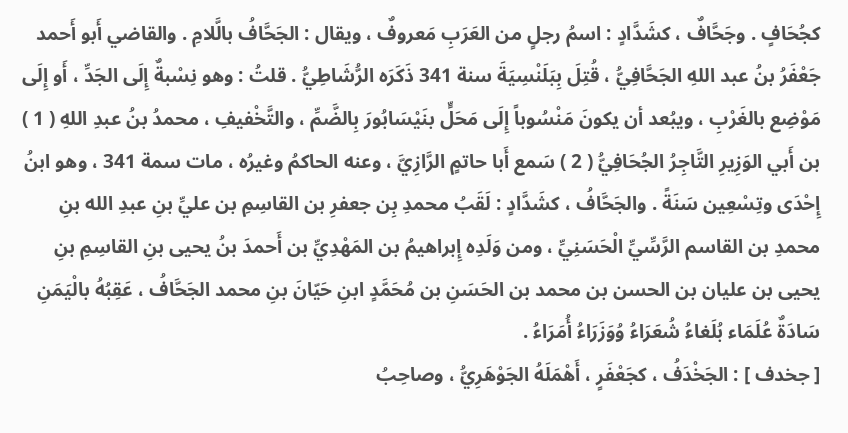كجُحَافٍ . وجَحَّافٌ ، كشَدَّادٍ : اسمُ رجلٍ من العَرَبِ مَعروفٌ ، ويقال : الجَحَّافُ بالَّلامِ . والقاضي أَبو أَحمد جَعْفَرُ بنُ عبد اللهِ الجَحَّافِيُّ ، قُتِلَ بِبَلَنْسِيَةَ سنة 341 ذَكَرَه الرُّشَاطِيُّ . قلتُ : وهو نِسْبةٌ إِلَى الجَدِّ ، أَو إِلَى مَوْضِع بالغَرْبِ ، ويبُعد أن يكونَ مَنْسُوباً إِلَى مَحَلٍّ بنَيْسَابُورَ بِالضَّمِّ ، والتَّخْفيفِ ، محمدُ بنُ عبدِ اللهِ ( 1 ) بن أَبي الوَزِيرِ التَّاجِرُ الجُحَافِيُّ ( 2 ) سَمع أَبا حاتمٍ الرَّازِيَّ ، وعنه الحاكمُ وغيرُه ، مات سمة 341 ، وهو ابنُ إِحْدَى وتِسْعِين سَنَةً . والجَحَّافُ ، كشَدَّادٍ : لَقَبُ محمدِ بِن جعفرِ بن القاسِمِ بن عليِّ بنِ عبدِ الله بنِ محمدِ بن القاسم الرَّسِّيِّ الْحَسَنِيِّ ، ومن وَلَدِه إِبراهيمُ بن المَهْدِيِّ بن أَحمدَ بنُ يحيى بنِ القاسِمِ بنِ يحيى بن عليان بن الحسن بن محمد بن الحَسَنِ بن مُحَمَّدٍ ابنِ حَيّانَ بنِ محمد الجَحَّافُ ، عَقِبُهُ بالْيَمَنِ سَادَةٌ عُلَمَاء بُلَغاءُ شُعَرَاءُ وُوَزَرَاءُ أُمَرَاءُ .
[ جخدف ] : الجَخْدَفُ ، كجَعْفَرٍ ، أَهْمَلَهُ الجَوْهَرِيُّ ، وصاحِبُ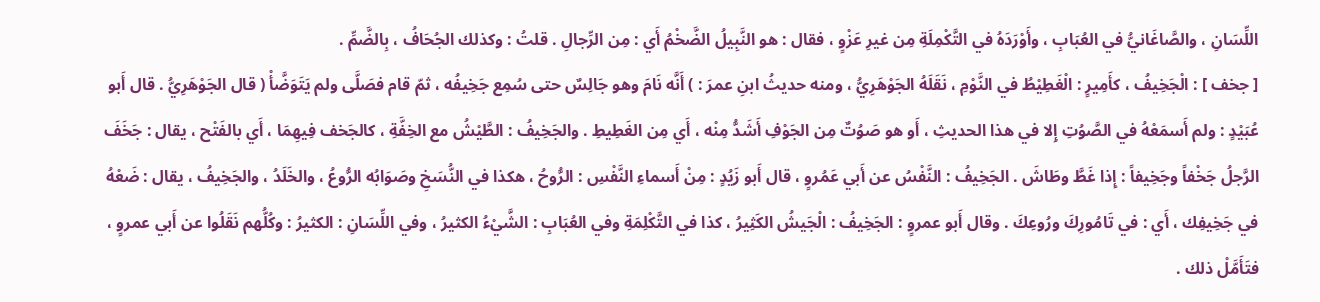اللِّسَانِ ، والصَّاغَانيُّ في العُبَابِ ، وأَوْرَدَهُ في التَّكْمِلَةِ مِن غيرِ عَزْوٍ ، فقال : هو النَّبِيلُ الضَّخْمُ أَي : مِن الرِّجالِ . قلتُ : وكذلك الجُحَافُ ، بِالضَّمِّ .
[ جخف ] : الْجَخِيفُ ، كأَمِيرٍ : الْغَطِيْطُ في النَّوْمِ ، نَقَلَهُ الجَوْهَرِيُّ ، ومنه حديثُ ابنِ عمرَ : ) أَنَّه نَامَ وهو جَالِسٌ حتى سُمِع جَخِيفُه ، ثمّ قام فصَلَّى ولم يَتَوَضَّأْ ( قال الجَوْهَرِيُّ . قال أَبو عُبَيْدٍ : ولم أَسمَعْهُ في الصَّوُتِ إِلا في هذا الحديثِ ، أَو هو صَوُتٌ مِن الجَوْفِ أَشَدُّ مِنْه ، أَي مِن الغَطِيطِ . والجَخِيفُ : الطَّيْشُ مع الخِفَّةِ ، كالجَخف فِيهِمَا ، أَي بالفَتْح ، يقال : جَخَفَ الرَّجلُ جَخْفاً وجَخِيفاً : إِذا غَطَّ وطَاشَ . الجَخِيفُ : النَّفْسُ عن أَبي عَمُروٍ ، قال أَبو زَيُدٍ : مِنْ أَسماءِ النَّفْسِ : الرُّوحُ ، هكذا في النُّسَخِ وصَوَابُه الرُّوعُ ، والخَلَدُ ، والجَخِيفُ ، يقال : ضَعْهُ في جَخِيفِك ، أَي : في تَامُورِكَ ورُوعِكَ . وقال أَبو عمروٍ : الجَخِيفُ : الْجَيشُ الكَثِيرُ ، كذا في التَّكْلِمَةِ وفي العُبَابِ : الشَّيْءُ الكثيرُ ، وفي اللِّسَانِ : الكثيرُ : وكُلُّهم نَقَلُوا عن أَبي عمروٍ ، فتَأَمَّلْ ذلك .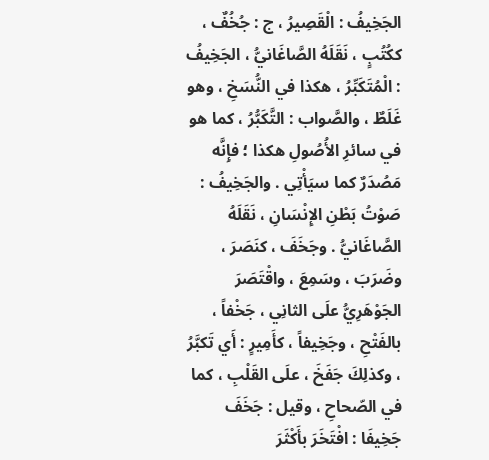الجَخِيفُ : الْقَصِيرُ ، ج : جُخُفٌ ، ككُتُبٍ ، نَقَلَهُ الصَّاغَانيُّ ، الجَخِيفُ : الْمُتَكَبِّرُ ، هكذا في النُّسَخِ ، وهو غَلَطٌ ، والصَّواب : التَّكَبُّرُ ، كما هو في سائرِ الأُصُولِ هكذا ؛ فإِنَّه مَصُدَرٌ كما سيَأْتِي . والجَخِيفُ : صَوْتُ بَطْنِ الإِنْسَانِ ، نَقَلَهُ الصَّاغَانيُّ . وجَخَفَ ، كنَصَرَ ، وضَرَبَ ، وسَمِعَ ، واقْتَصَرَ الجَوْهَرِيُّ علَى الثانِي ، جَخْفاً ، بالفَتْحِ ، وجَخِيفاً ، كأَمِيرٍ : أَي تَكبَّرُ ، وكذلِكَ جَفَخَ ، علَى القَلْبِ ، كما في الصّحاحِ ، وقيل : جَخَفَ جَخِيفَا : افْتَخَرَ بأَكْثَرَ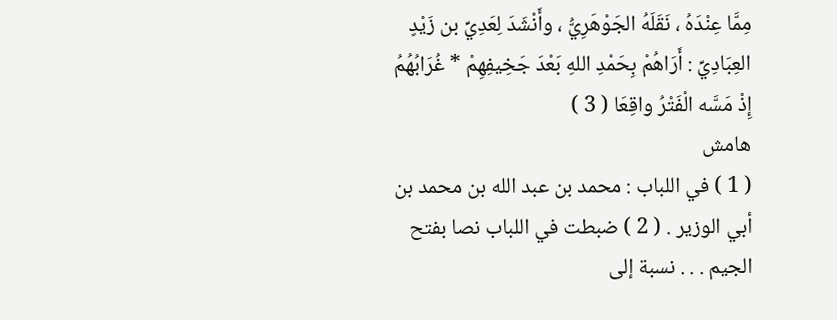مِمَّا عِنْدَهُ ، نَقَلَهُ الجَوْهَرِيُّ ، وأَنْشَدَ لِعَدِيِّ بن زَيْدٍ العِبَادِيِّ : أَرَاهُمْ بِحَمْدِ اللهِ بَعْدَ جَخِيفِهِمْ * غُرَابُهُمُ إِذْ مَسَّه الْفَتْرُ واقِعَا ( 3 )
هامش
( 1 ) في اللباب : محمد بن عبد الله بن محمد بن أبي الوزير . ( 2 ) ضبطت في اللباب نصا بفتح الجيم . . . نسبة إلى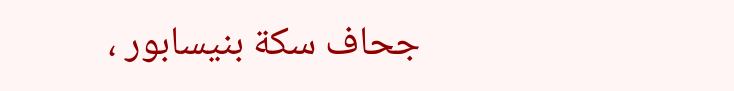جحاف سكة بنيسابور ،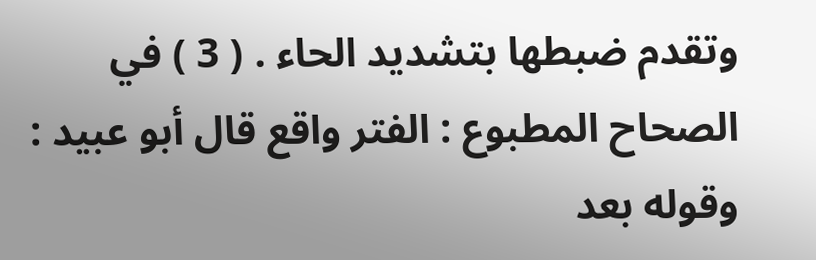وتقدم ضبطها بتشديد الحاء . ( 3 ) في الصحاح المطبوع : الفتر واقع قال أبو عبيد : وقوله بعد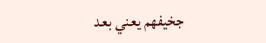جخيفهم يعني بعد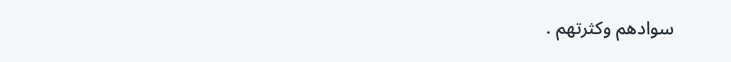سوادهم وكثرتهم .